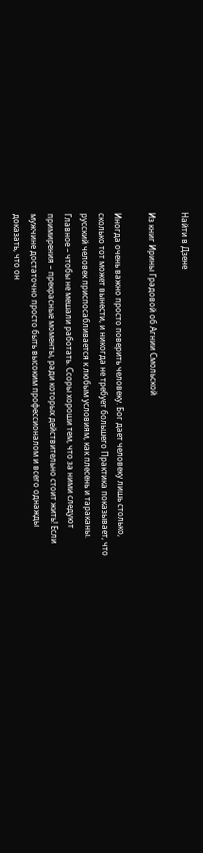Найти в Дзене

Из книг Ирины Градовой об Агнии Смольской

Иногда очень важно просто поверить человеку. Бог дает человеку лишь столько, сколько тот может вынести, и никогда не требует большего Практика показывает, что русский человек приспосабливается к любым условиям, как плесень и тараканы. Главное – чтобы не мешали работать. Ссоры хороши тем, что за ними следуют примирения – прекрасные моменты, ради которых действительно стоит жить! Если мужчине достаточно просто быть высоким профессионалом и всего однажды доказать, что он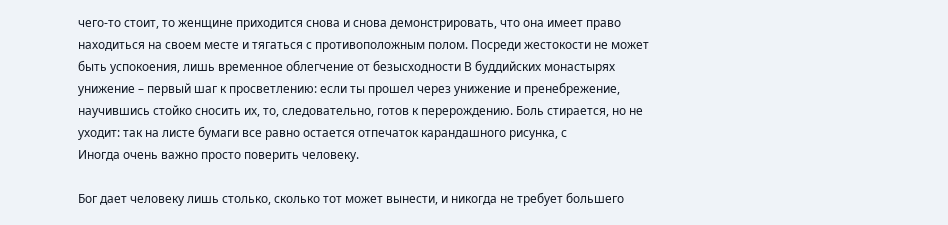чего-то стоит, то женщине приходится снова и снова демонстрировать, что она имеет право находиться на своем месте и тягаться с противоположным полом. Посреди жестокости не может быть успокоения, лишь временное облегчение от безысходности В буддийских монастырях унижение – первый шаг к просветлению: если ты прошел через унижение и пренебрежение, научившись стойко сносить их, то, следовательно, готов к перерождению. Боль стирается, но не уходит: так на листе бумаги все равно остается отпечаток карандашного рисунка, с
Иногда очень важно просто поверить человеку.

Бог дает человеку лишь столько, сколько тот может вынести, и никогда не требует большего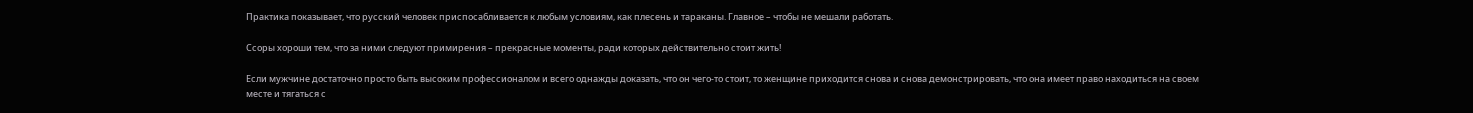Практика показывает, что русский человек приспосабливается к любым условиям, как плесень и тараканы. Главное – чтобы не мешали работать.

Ссоры хороши тем, что за ними следуют примирения – прекрасные моменты, ради которых действительно стоит жить!

Если мужчине достаточно просто быть высоким профессионалом и всего однажды доказать, что он чего-то стоит, то женщине приходится снова и снова демонстрировать, что она имеет право находиться на своем месте и тягаться с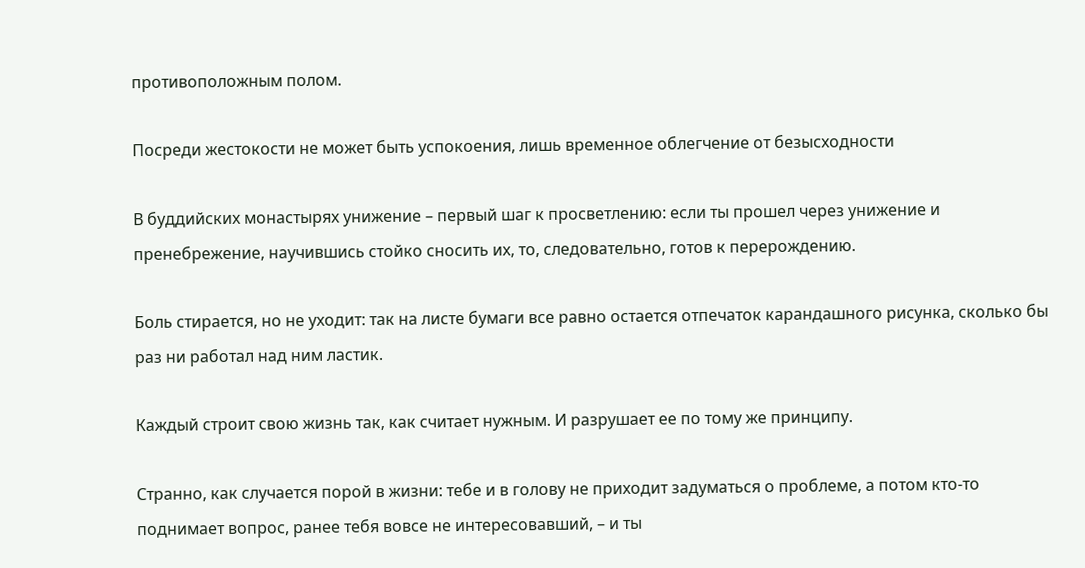противоположным полом.

Посреди жестокости не может быть успокоения, лишь временное облегчение от безысходности

В буддийских монастырях унижение – первый шаг к просветлению: если ты прошел через унижение и пренебрежение, научившись стойко сносить их, то, следовательно, готов к перерождению.

Боль стирается, но не уходит: так на листе бумаги все равно остается отпечаток карандашного рисунка, сколько бы раз ни работал над ним ластик.

Каждый строит свою жизнь так, как считает нужным. И разрушает ее по тому же принципу.

Странно, как случается порой в жизни: тебе и в голову не приходит задуматься о проблеме, а потом кто-то поднимает вопрос, ранее тебя вовсе не интересовавший, – и ты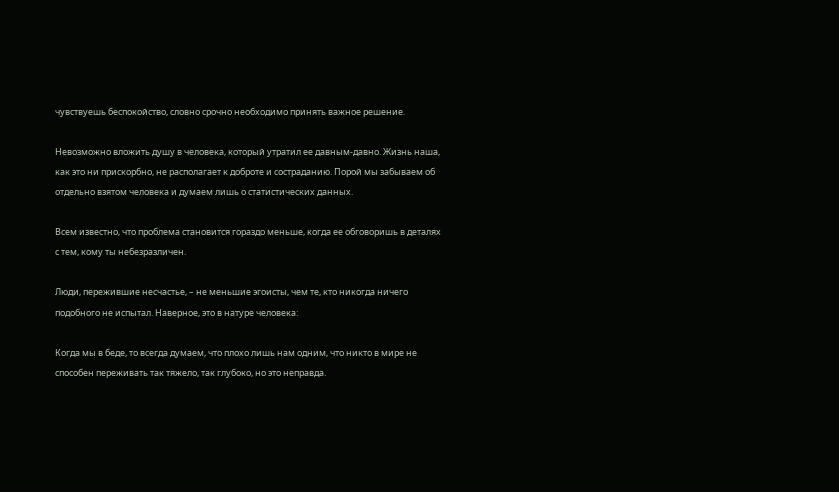чувствуешь беспокойство, словно срочно необходимо принять важное решение.

Невозможно вложить душу в человека, который утратил ее давным-давно. Жизнь наша, как это ни прискорбно, не располагает к доброте и состраданию. Порой мы забываем об отдельно взятом человека и думаем лишь о статистических данных.

Всем известно, что проблема становится гораздо меньше, когда ее обговоришь в деталях с тем, кому ты небезразличен.

Люди, пережившие несчастье, – не меньшие эгоисты, чем те, кто никогда ничего подобного не испытал. Наверное, это в натуре человека:

Когда мы в беде, то всегда думаем, что плохо лишь нам одним, что никто в мире не способен переживать так тяжело, так глубоко, но это неправда.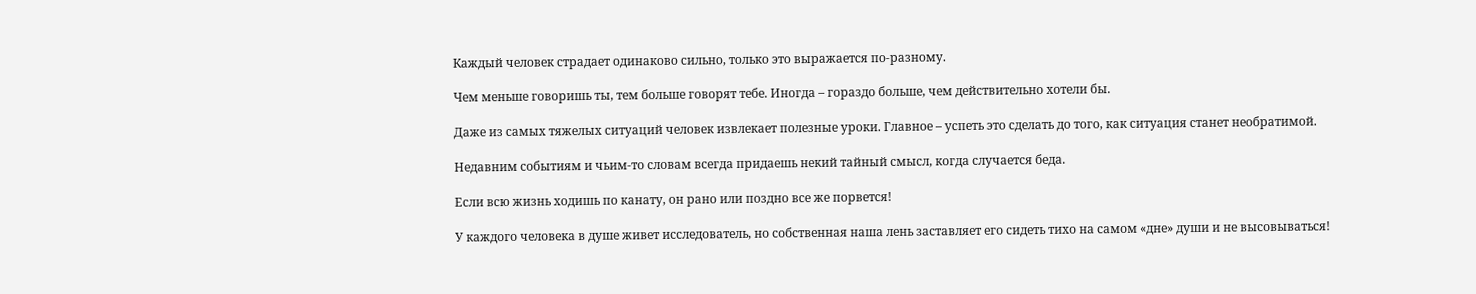Каждый человек страдает одинаково сильно, только это выражается по-разному.

Чем меньше говоришь ты, тем больше говорят тебе. Иногда – гораздо больше, чем действительно хотели бы.

Даже из самых тяжелых ситуаций человек извлекает полезные уроки. Главное – успеть это сделать до того, как ситуация станет необратимой.

Недавним событиям и чьим-то словам всегда придаешь некий тайный смысл, когда случается беда.

Если всю жизнь ходишь по канату, он рано или поздно все же порвется!

У каждого человека в душе живет исследователь, но собственная наша лень заставляет его сидеть тихо на самом «дне» души и не высовываться!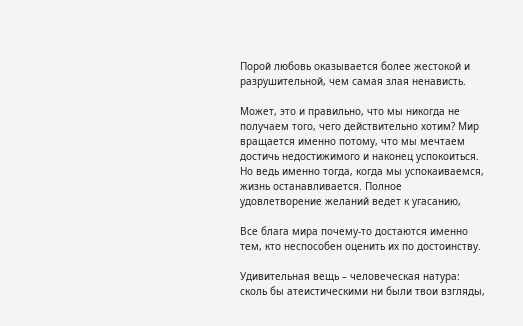Порой любовь оказывается более жестокой и разрушительной, чем самая злая ненависть.

Может, это и правильно, что мы никогда не получаем того, чего действительно хотим? Мир вращается именно потому, что мы мечтаем достичь недостижимого и наконец успокоиться. Но ведь именно тогда, когда мы успокаиваемся, жизнь останавливается. Полное удовлетворение желаний ведет к угасанию,

Все блага мира почему-то достаются именно тем, кто неспособен оценить их по достоинству.

Удивительная вещь – человеческая натура: сколь бы атеистическими ни были твои взгляды,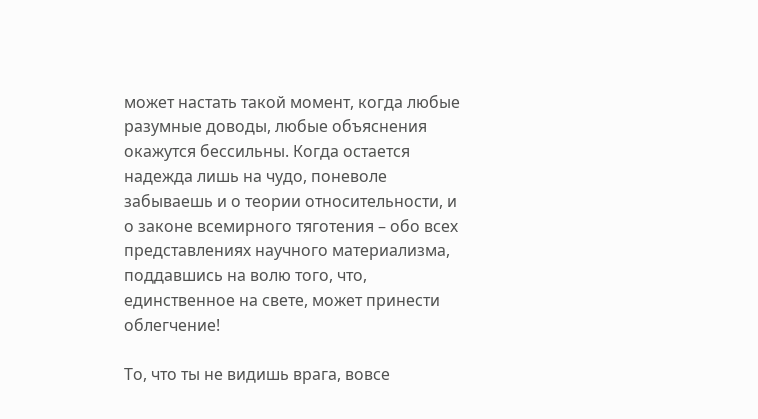может настать такой момент, когда любые разумные доводы, любые объяснения окажутся бессильны. Когда остается надежда лишь на чудо, поневоле забываешь и о теории относительности, и о законе всемирного тяготения – обо всех представлениях научного материализма, поддавшись на волю того, что, единственное на свете, может принести облегчение!

То, что ты не видишь врага, вовсе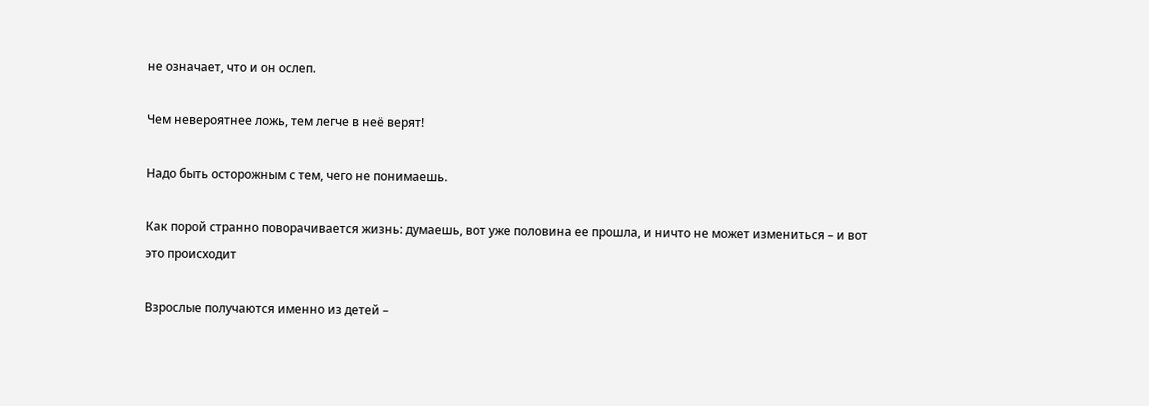не означает, что и он ослеп.

Чем невероятнее ложь, тем легче в неё верят!

Надо быть осторожным с тем, чего не понимаешь.

Как порой странно поворачивается жизнь: думаешь, вот уже половина ее прошла, и ничто не может измениться – и вот это происходит

Взрослые получаются именно из детей –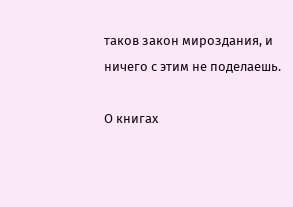таков закон мироздания, и ничего с этим не поделаешь.

О книгах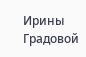Ирины Градовой